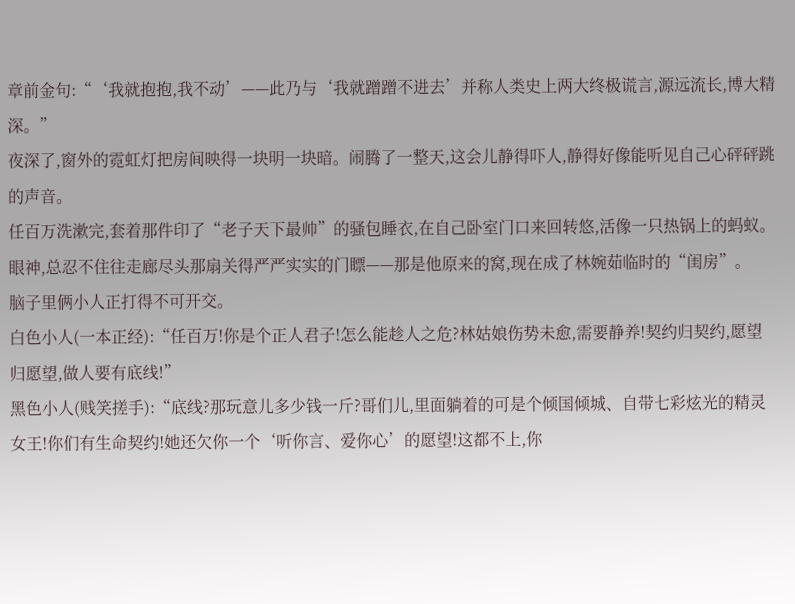章前金句:“‘我就抱抱,我不动’——此乃与‘我就蹭蹭不进去’并称人类史上两大终极谎言,源远流长,博大精深。”
夜深了,窗外的霓虹灯把房间映得一块明一块暗。闹腾了一整天,这会儿静得吓人,静得好像能听见自己心砰砰跳的声音。
任百万洗漱完,套着那件印了“老子天下最帅”的骚包睡衣,在自己卧室门口来回转悠,活像一只热锅上的蚂蚁。眼神,总忍不住往走廊尽头那扇关得严严实实的门瞟——那是他原来的窝,现在成了林婉茹临时的“闺房”。
脑子里俩小人正打得不可开交。
白色小人(一本正经):“任百万!你是个正人君子!怎么能趁人之危?林姑娘伤势未愈,需要静养!契约归契约,愿望归愿望,做人要有底线!”
黑色小人(贱笑搓手):“底线?那玩意儿多少钱一斤?哥们儿,里面躺着的可是个倾国倾城、自带七彩炫光的精灵女王!你们有生命契约!她还欠你一个‘听你言、爱你心’的愿望!这都不上,你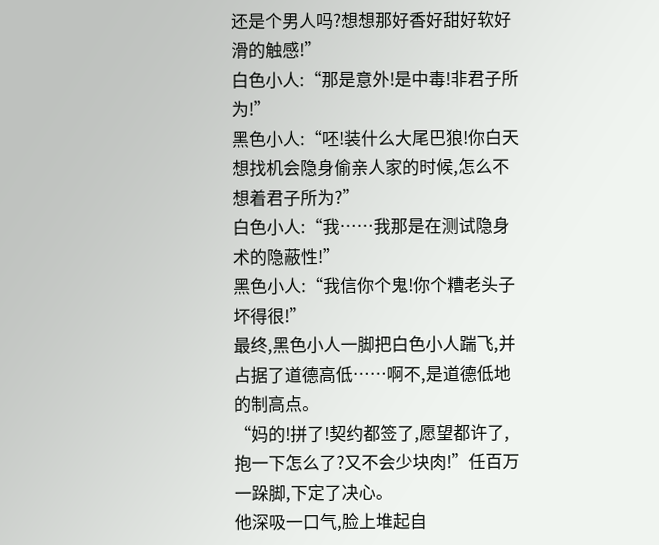还是个男人吗?想想那好香好甜好软好滑的触感!”
白色小人:“那是意外!是中毒!非君子所为!”
黑色小人:“呸!装什么大尾巴狼!你白天想找机会隐身偷亲人家的时候,怎么不想着君子所为?”
白色小人:“我……我那是在测试隐身术的隐蔽性!”
黑色小人:“我信你个鬼!你个糟老头子坏得很!”
最终,黑色小人一脚把白色小人踹飞,并占据了道德高低……啊不,是道德低地的制高点。
“妈的!拼了!契约都签了,愿望都许了,抱一下怎么了?又不会少块肉!”任百万一跺脚,下定了决心。
他深吸一口气,脸上堆起自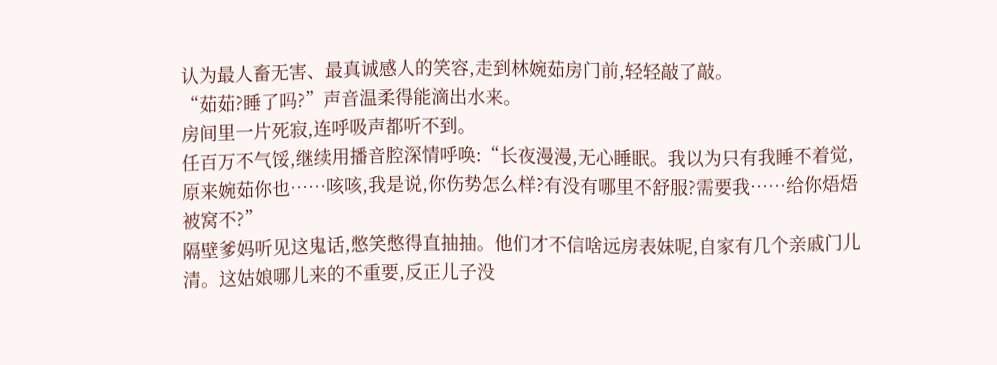认为最人畜无害、最真诚感人的笑容,走到林婉茹房门前,轻轻敲了敲。
“茹茹?睡了吗?”声音温柔得能滴出水来。
房间里一片死寂,连呼吸声都听不到。
任百万不气馁,继续用播音腔深情呼唤:“长夜漫漫,无心睡眠。我以为只有我睡不着觉,原来婉茹你也……咳咳,我是说,你伤势怎么样?有没有哪里不舒服?需要我……给你焐焐被窝不?”
隔壁爹妈听见这鬼话,憋笑憋得直抽抽。他们才不信啥远房表妹呢,自家有几个亲戚门儿清。这姑娘哪儿来的不重要,反正儿子没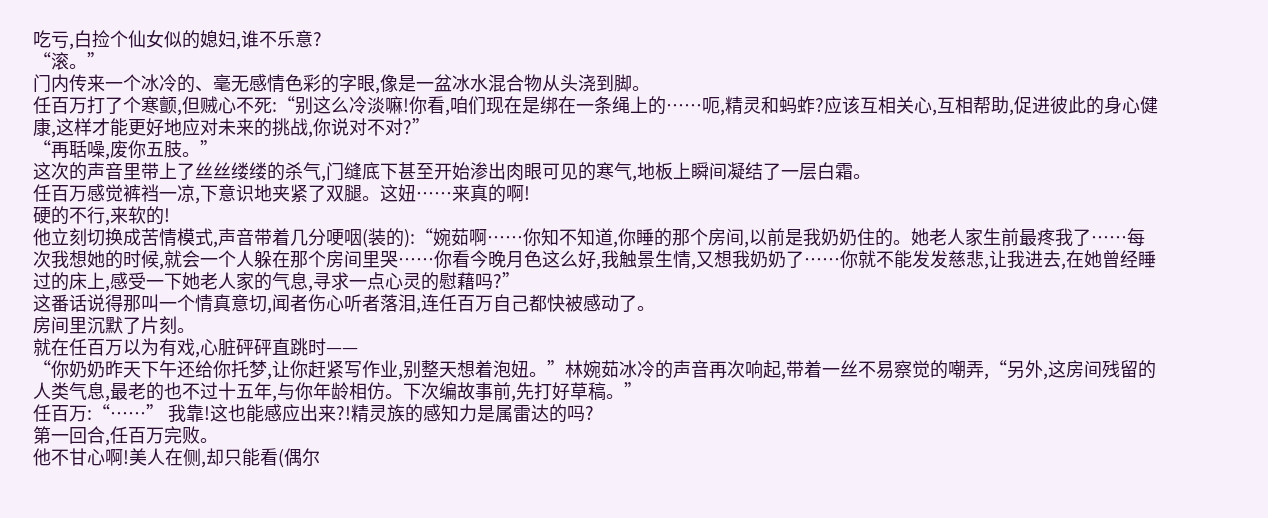吃亏,白捡个仙女似的媳妇,谁不乐意?
“滚。”
门内传来一个冰冷的、毫无感情色彩的字眼,像是一盆冰水混合物从头浇到脚。
任百万打了个寒颤,但贼心不死:“别这么冷淡嘛!你看,咱们现在是绑在一条绳上的……呃,精灵和蚂蚱?应该互相关心,互相帮助,促进彼此的身心健康,这样才能更好地应对未来的挑战,你说对不对?”
“再聒噪,废你五肢。”
这次的声音里带上了丝丝缕缕的杀气,门缝底下甚至开始渗出肉眼可见的寒气,地板上瞬间凝结了一层白霜。
任百万感觉裤裆一凉,下意识地夹紧了双腿。这妞……来真的啊!
硬的不行,来软的!
他立刻切换成苦情模式,声音带着几分哽咽(装的):“婉茹啊……你知不知道,你睡的那个房间,以前是我奶奶住的。她老人家生前最疼我了……每次我想她的时候,就会一个人躲在那个房间里哭……你看今晚月色这么好,我触景生情,又想我奶奶了……你就不能发发慈悲,让我进去,在她曾经睡过的床上,感受一下她老人家的气息,寻求一点心灵的慰藉吗?”
这番话说得那叫一个情真意切,闻者伤心听者落泪,连任百万自己都快被感动了。
房间里沉默了片刻。
就在任百万以为有戏,心脏砰砰直跳时——
“你奶奶昨天下午还给你托梦,让你赶紧写作业,别整天想着泡妞。”林婉茹冰冷的声音再次响起,带着一丝不易察觉的嘲弄,“另外,这房间残留的人类气息,最老的也不过十五年,与你年龄相仿。下次编故事前,先打好草稿。”
任百万:“……” 我靠!这也能感应出来?!精灵族的感知力是属雷达的吗?
第一回合,任百万完败。
他不甘心啊!美人在侧,却只能看(偶尔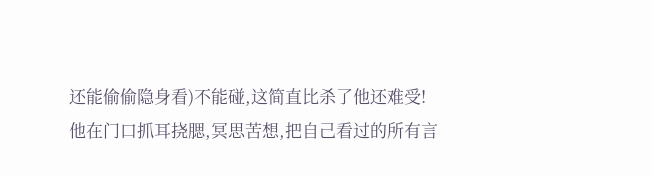还能偷偷隐身看)不能碰,这简直比杀了他还难受!
他在门口抓耳挠腮,冥思苦想,把自己看过的所有言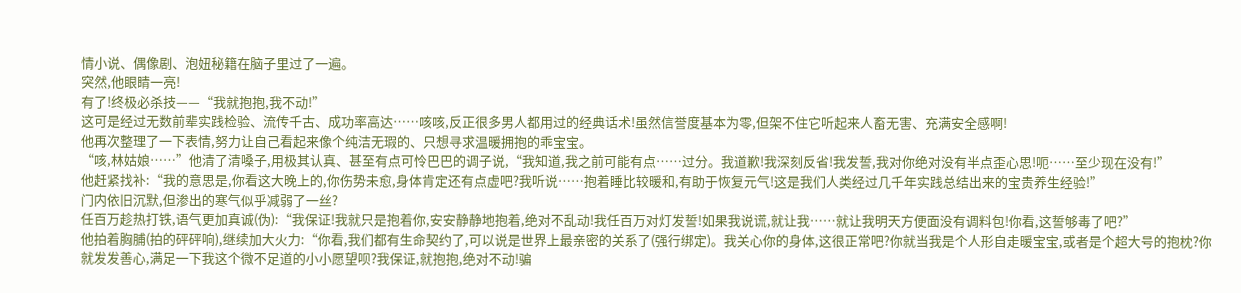情小说、偶像剧、泡妞秘籍在脑子里过了一遍。
突然,他眼睛一亮!
有了!终极必杀技——“我就抱抱,我不动!”
这可是经过无数前辈实践检验、流传千古、成功率高达……咳咳,反正很多男人都用过的经典话术!虽然信誉度基本为零,但架不住它听起来人畜无害、充满安全感啊!
他再次整理了一下表情,努力让自己看起来像个纯洁无瑕的、只想寻求温暖拥抱的乖宝宝。
“咳,林姑娘……”他清了清嗓子,用极其认真、甚至有点可怜巴巴的调子说,“我知道,我之前可能有点……过分。我道歉!我深刻反省!我发誓,我对你绝对没有半点歪心思!呃……至少现在没有!”
他赶紧找补:“我的意思是,你看这大晚上的,你伤势未愈,身体肯定还有点虚吧?我听说……抱着睡比较暖和,有助于恢复元气!这是我们人类经过几千年实践总结出来的宝贵养生经验!”
门内依旧沉默,但渗出的寒气似乎减弱了一丝?
任百万趁热打铁,语气更加真诚(伪):“我保证!我就只是抱着你,安安静静地抱着,绝对不乱动!我任百万对灯发誓!如果我说谎,就让我……就让我明天方便面没有调料包!你看,这誓够毒了吧?”
他拍着胸脯(拍的砰砰响),继续加大火力:“你看,我们都有生命契约了,可以说是世界上最亲密的关系了(强行绑定)。我关心你的身体,这很正常吧?你就当我是个人形自走暖宝宝,或者是个超大号的抱枕?你就发发善心,满足一下我这个微不足道的小小愿望呗?我保证,就抱抱,绝对不动!骗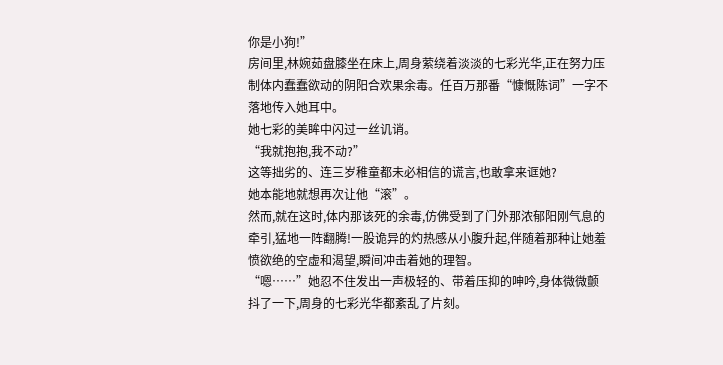你是小狗!”
房间里,林婉茹盘膝坐在床上,周身萦绕着淡淡的七彩光华,正在努力压制体内蠢蠢欲动的阴阳合欢果余毒。任百万那番“慷慨陈词”一字不落地传入她耳中。
她七彩的美眸中闪过一丝讥诮。
“我就抱抱,我不动?”
这等拙劣的、连三岁稚童都未必相信的谎言,也敢拿来诓她?
她本能地就想再次让他“滚”。
然而,就在这时,体内那该死的余毒,仿佛受到了门外那浓郁阳刚气息的牵引,猛地一阵翻腾!一股诡异的灼热感从小腹升起,伴随着那种让她羞愤欲绝的空虚和渴望,瞬间冲击着她的理智。
“嗯……”她忍不住发出一声极轻的、带着压抑的呻吟,身体微微颤抖了一下,周身的七彩光华都紊乱了片刻。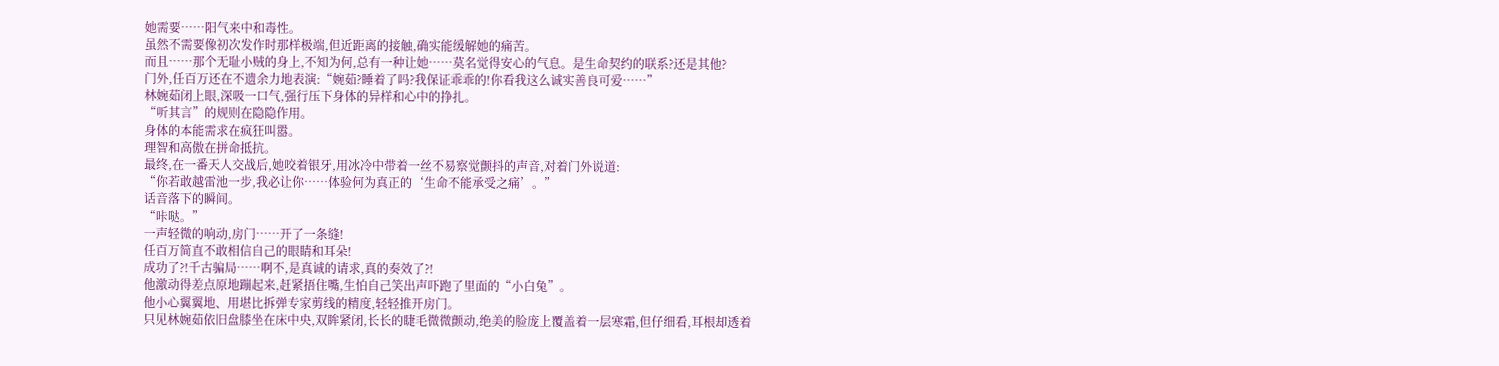她需要……阳气来中和毒性。
虽然不需要像初次发作时那样极端,但近距离的接触,确实能缓解她的痛苦。
而且……那个无耻小贼的身上,不知为何,总有一种让她……莫名觉得安心的气息。是生命契约的联系?还是其他?
门外,任百万还在不遗余力地表演:“婉茹?睡着了吗?我保证乖乖的!你看我这么诚实善良可爱……”
林婉茹闭上眼,深吸一口气,强行压下身体的异样和心中的挣扎。
“听其言”的规则在隐隐作用。
身体的本能需求在疯狂叫嚣。
理智和高傲在拼命抵抗。
最终,在一番天人交战后,她咬着银牙,用冰冷中带着一丝不易察觉颤抖的声音,对着门外说道:
“你若敢越雷池一步,我必让你……体验何为真正的‘生命不能承受之痛’。”
话音落下的瞬间。
“咔哒。”
一声轻微的响动,房门……开了一条缝!
任百万简直不敢相信自己的眼睛和耳朵!
成功了?!千古骗局……啊不,是真诚的请求,真的奏效了?!
他激动得差点原地蹦起来,赶紧捂住嘴,生怕自己笑出声吓跑了里面的“小白兔”。
他小心翼翼地、用堪比拆弹专家剪线的精度,轻轻推开房门。
只见林婉茹依旧盘膝坐在床中央,双眸紧闭,长长的睫毛微微颤动,绝美的脸庞上覆盖着一层寒霜,但仔细看,耳根却透着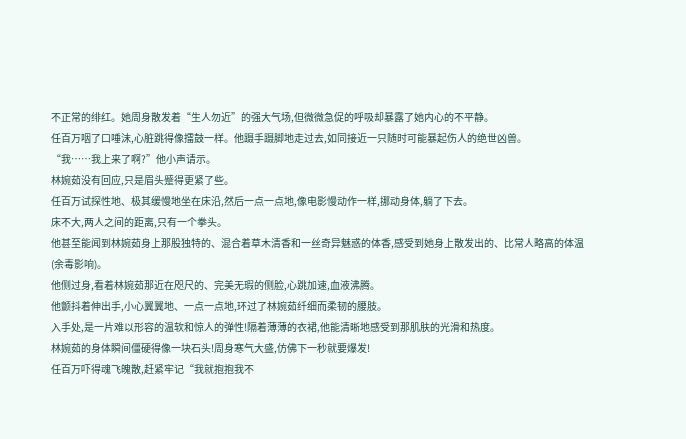不正常的绯红。她周身散发着“生人勿近”的强大气场,但微微急促的呼吸却暴露了她内心的不平静。
任百万咽了口唾沫,心脏跳得像擂鼓一样。他蹑手蹑脚地走过去,如同接近一只随时可能暴起伤人的绝世凶兽。
“我……我上来了啊?”他小声请示。
林婉茹没有回应,只是眉头蹙得更紧了些。
任百万试探性地、极其缓慢地坐在床沿,然后一点一点地,像电影慢动作一样,挪动身体,躺了下去。
床不大,两人之间的距离,只有一个拳头。
他甚至能闻到林婉茹身上那股独特的、混合着草木清香和一丝奇异魅惑的体香,感受到她身上散发出的、比常人略高的体温(余毒影响)。
他侧过身,看着林婉茹那近在咫尺的、完美无瑕的侧脸,心跳加速,血液沸腾。
他颤抖着伸出手,小心翼翼地、一点一点地,环过了林婉茹纤细而柔韧的腰肢。
入手处,是一片难以形容的温软和惊人的弹性!隔着薄薄的衣裙,他能清晰地感受到那肌肤的光滑和热度。
林婉茹的身体瞬间僵硬得像一块石头!周身寒气大盛,仿佛下一秒就要爆发!
任百万吓得魂飞魄散,赶紧牢记“我就抱抱我不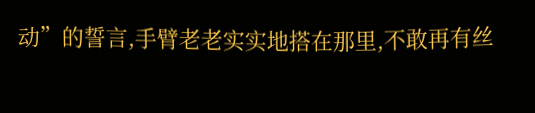动”的誓言,手臂老老实实地搭在那里,不敢再有丝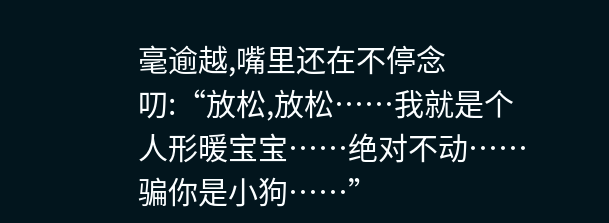毫逾越,嘴里还在不停念叨:“放松,放松……我就是个人形暖宝宝……绝对不动……骗你是小狗……”